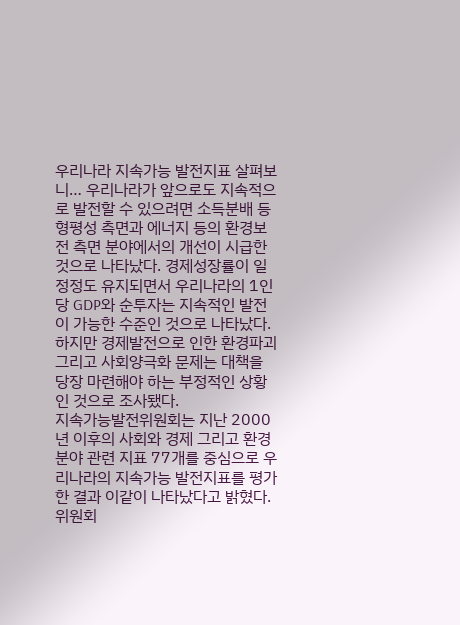우리나라 지속가능 발전지표 살펴보니… 우리나라가 앞으로도 지속적으로 발전할 수 있으려면 소득분배 등 형평성 측면과 에너지 등의 환경보전 측면 분야에서의 개선이 시급한 것으로 나타났다. 경제성장률이 일정정도 유지되면서 우리나라의 1인당 GDP와 순투자는 지속적인 발전이 가능한 수준인 것으로 나타났다.
하지만 경제발전으로 인한 환경파괴 그리고 사회양극화 문제는 대책을 당장 마련해야 하는 부정적인 상황인 것으로 조사됐다.
지속가능발전위원회는 지난 2000년 이후의 사회와 경제 그리고 환경분야 관련 지표 77개를 중심으로 우리나라의 지속가능 발전지표를 평가한 결과 이같이 나타났다고 밝혔다.
위원회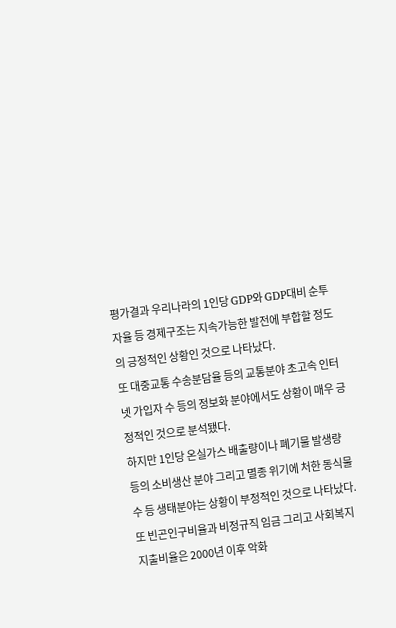평가결과 우리나라의 1인당 GDP와 GDP대비 순투자율 등 경제구조는 지속가능한 발전에 부합할 정도의 긍정적인 상황인 것으로 나타났다.
또 대중교통 수송분담율 등의 교통분야 초고속 인터넷 가입자 수 등의 정보화 분야에서도 상황이 매우 긍정적인 것으로 분석됐다.
하지만 1인당 온실가스 배출량이나 폐기물 발생량 등의 소비생산 분야 그리고 멸종 위기에 처한 동식물 수 등 생태분야는 상황이 부정적인 것으로 나타났다.
또 빈곤인구비율과 비정규직 임금 그리고 사회복지 지출비율은 2000년 이후 악화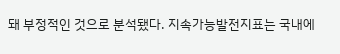돼 부정적인 것으로 분석됐다. 지속가능발전지표는 국내에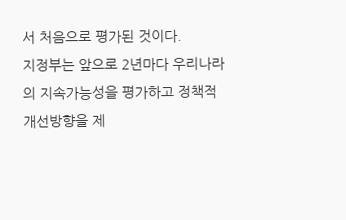서 처음으로 평가된 것이다.
지정부는 앞으로 2년마다 우리나라의 지속가능성을 평가하고 정책적 개선방향을 제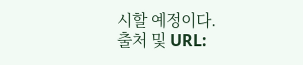시할 예정이다.
출처 및 URL: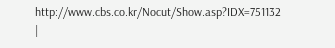http://www.cbs.co.kr/Nocut/Show.asp?IDX=751132 |